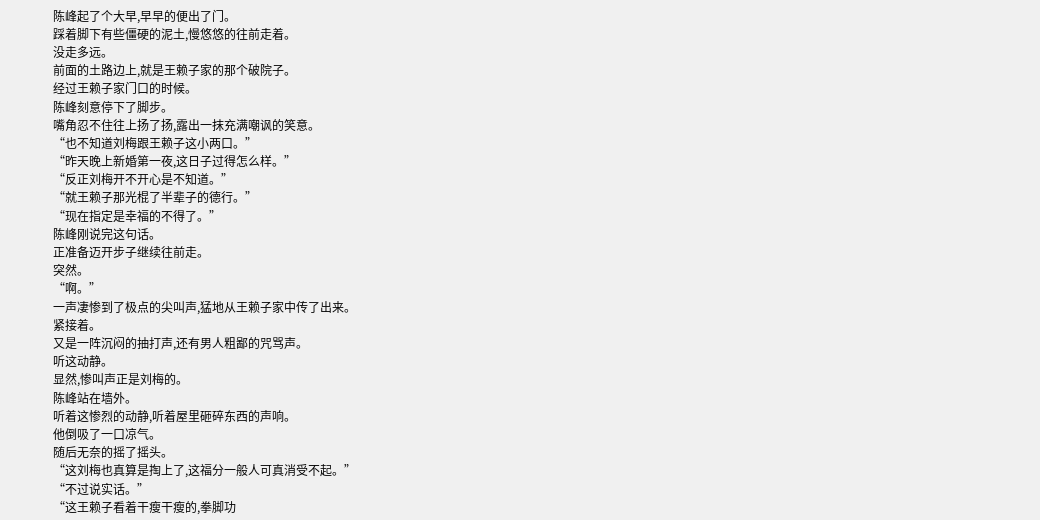陈峰起了个大早,早早的便出了门。
踩着脚下有些僵硬的泥土,慢悠悠的往前走着。
没走多远。
前面的土路边上,就是王赖子家的那个破院子。
经过王赖子家门口的时候。
陈峰刻意停下了脚步。
嘴角忍不住往上扬了扬,露出一抹充满嘲讽的笑意。
“也不知道刘梅跟王赖子这小两口。”
“昨天晚上新婚第一夜,这日子过得怎么样。”
“反正刘梅开不开心是不知道。”
“就王赖子那光棍了半辈子的德行。”
“现在指定是幸福的不得了。”
陈峰刚说完这句话。
正准备迈开步子继续往前走。
突然。
“啊。”
一声凄惨到了极点的尖叫声,猛地从王赖子家中传了出来。
紧接着。
又是一阵沉闷的抽打声,还有男人粗鄙的咒骂声。
听这动静。
显然,惨叫声正是刘梅的。
陈峰站在墙外。
听着这惨烈的动静,听着屋里砸碎东西的声响。
他倒吸了一口凉气。
随后无奈的摇了摇头。
“这刘梅也真算是掏上了,这福分一般人可真消受不起。”
“不过说实话。”
“这王赖子看着干瘦干瘦的,拳脚功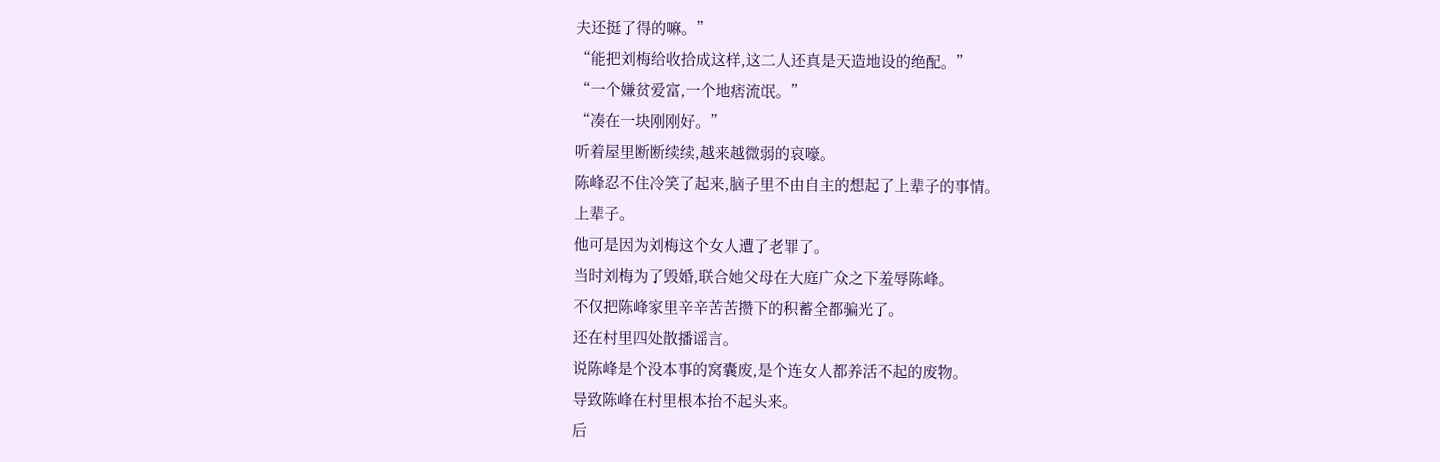夫还挺了得的嘛。”
“能把刘梅给收拾成这样,这二人还真是天造地设的绝配。”
“一个嫌贫爱富,一个地痞流氓。”
“凑在一块刚刚好。”
听着屋里断断续续,越来越微弱的哀嚎。
陈峰忍不住冷笑了起来,脑子里不由自主的想起了上辈子的事情。
上辈子。
他可是因为刘梅这个女人遭了老罪了。
当时刘梅为了毁婚,联合她父母在大庭广众之下羞辱陈峰。
不仅把陈峰家里辛辛苦苦攒下的积蓄全都骗光了。
还在村里四处散播谣言。
说陈峰是个没本事的窝囊废,是个连女人都养活不起的废物。
导致陈峰在村里根本抬不起头来。
后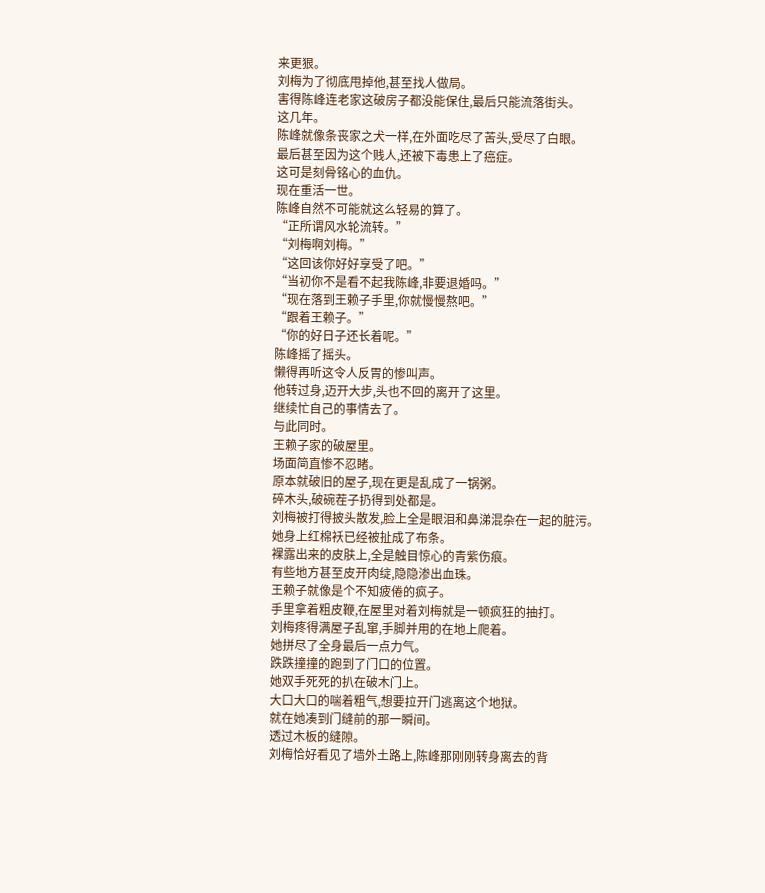来更狠。
刘梅为了彻底甩掉他,甚至找人做局。
害得陈峰连老家这破房子都没能保住,最后只能流落街头。
这几年。
陈峰就像条丧家之犬一样,在外面吃尽了苦头,受尽了白眼。
最后甚至因为这个贱人,还被下毒患上了癌症。
这可是刻骨铭心的血仇。
现在重活一世。
陈峰自然不可能就这么轻易的算了。
“正所谓风水轮流转。”
“刘梅啊刘梅。”
“这回该你好好享受了吧。”
“当初你不是看不起我陈峰,非要退婚吗。”
“现在落到王赖子手里,你就慢慢熬吧。”
“跟着王赖子。”
“你的好日子还长着呢。”
陈峰摇了摇头。
懒得再听这令人反胃的惨叫声。
他转过身,迈开大步,头也不回的离开了这里。
继续忙自己的事情去了。
与此同时。
王赖子家的破屋里。
场面简直惨不忍睹。
原本就破旧的屋子,现在更是乱成了一锅粥。
碎木头,破碗茬子扔得到处都是。
刘梅被打得披头散发,脸上全是眼泪和鼻涕混杂在一起的脏污。
她身上红棉袄已经被扯成了布条。
裸露出来的皮肤上,全是触目惊心的青紫伤痕。
有些地方甚至皮开肉绽,隐隐渗出血珠。
王赖子就像是个不知疲倦的疯子。
手里拿着粗皮鞭,在屋里对着刘梅就是一顿疯狂的抽打。
刘梅疼得满屋子乱窜,手脚并用的在地上爬着。
她拼尽了全身最后一点力气。
跌跌撞撞的跑到了门口的位置。
她双手死死的扒在破木门上。
大口大口的喘着粗气,想要拉开门逃离这个地狱。
就在她凑到门缝前的那一瞬间。
透过木板的缝隙。
刘梅恰好看见了墙外土路上,陈峰那刚刚转身离去的背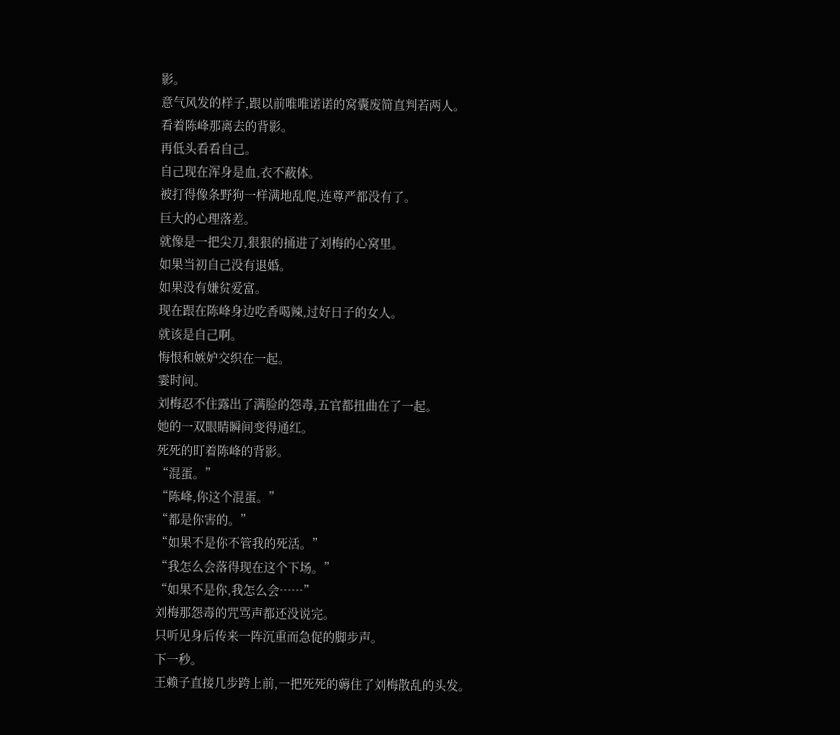影。
意气风发的样子,跟以前唯唯诺诺的窝囊废简直判若两人。
看着陈峰那离去的背影。
再低头看看自己。
自己现在浑身是血,衣不蔽体。
被打得像条野狗一样满地乱爬,连尊严都没有了。
巨大的心理落差。
就像是一把尖刀,狠狠的捅进了刘梅的心窝里。
如果当初自己没有退婚。
如果没有嫌贫爱富。
现在跟在陈峰身边吃香喝辣,过好日子的女人。
就该是自己啊。
悔恨和嫉妒交织在一起。
霎时间。
刘梅忍不住露出了满脸的怨毒,五官都扭曲在了一起。
她的一双眼睛瞬间变得通红。
死死的盯着陈峰的背影。
“混蛋。”
“陈峰,你这个混蛋。”
“都是你害的。”
“如果不是你不管我的死活。”
“我怎么会落得现在这个下场。”
“如果不是你,我怎么会……”
刘梅那怨毒的咒骂声都还没说完。
只听见身后传来一阵沉重而急促的脚步声。
下一秒。
王赖子直接几步跨上前,一把死死的薅住了刘梅散乱的头发。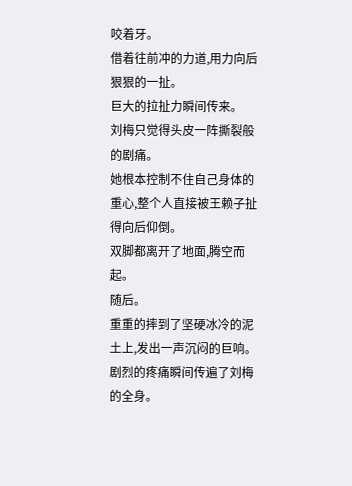咬着牙。
借着往前冲的力道,用力向后狠狠的一扯。
巨大的拉扯力瞬间传来。
刘梅只觉得头皮一阵撕裂般的剧痛。
她根本控制不住自己身体的重心,整个人直接被王赖子扯得向后仰倒。
双脚都离开了地面,腾空而起。
随后。
重重的摔到了坚硬冰冷的泥土上,发出一声沉闷的巨响。
剧烈的疼痛瞬间传遍了刘梅的全身。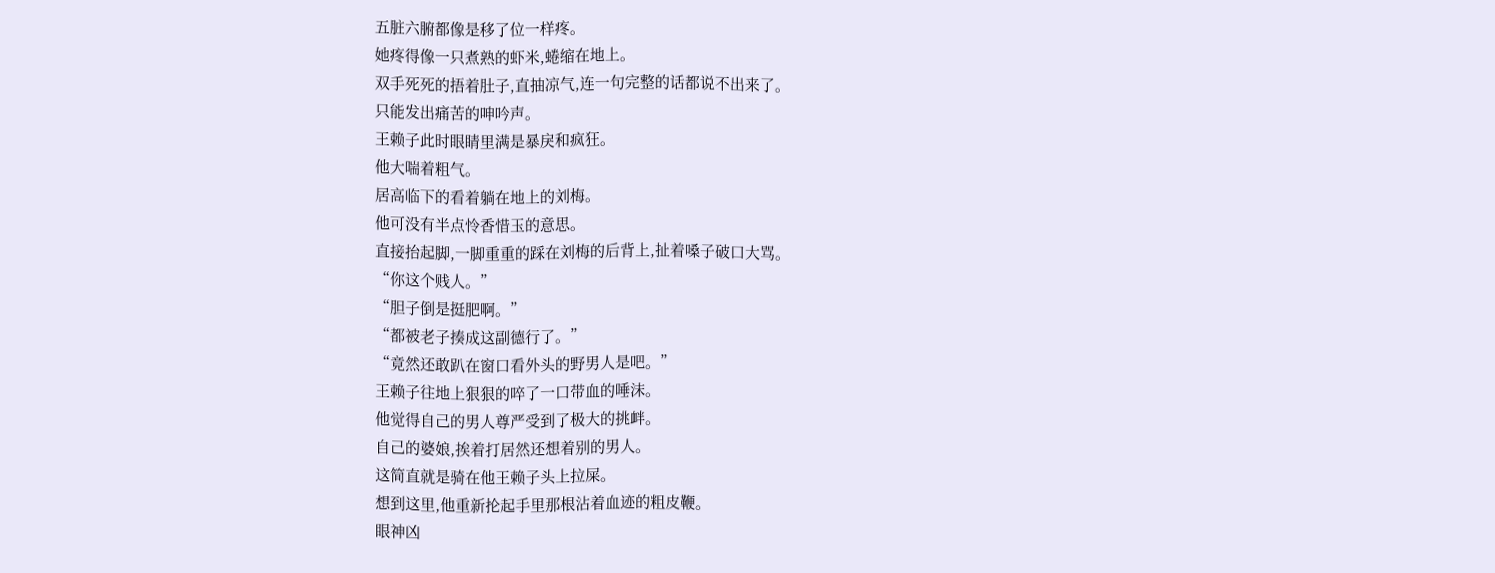五脏六腑都像是移了位一样疼。
她疼得像一只煮熟的虾米,蜷缩在地上。
双手死死的捂着肚子,直抽凉气,连一句完整的话都说不出来了。
只能发出痛苦的呻吟声。
王赖子此时眼睛里满是暴戾和疯狂。
他大喘着粗气。
居高临下的看着躺在地上的刘梅。
他可没有半点怜香惜玉的意思。
直接抬起脚,一脚重重的踩在刘梅的后背上,扯着嗓子破口大骂。
“你这个贱人。”
“胆子倒是挺肥啊。”
“都被老子揍成这副德行了。”
“竟然还敢趴在窗口看外头的野男人是吧。”
王赖子往地上狠狠的啐了一口带血的唾沫。
他觉得自己的男人尊严受到了极大的挑衅。
自己的婆娘,挨着打居然还想着别的男人。
这简直就是骑在他王赖子头上拉屎。
想到这里,他重新抡起手里那根沾着血迹的粗皮鞭。
眼神凶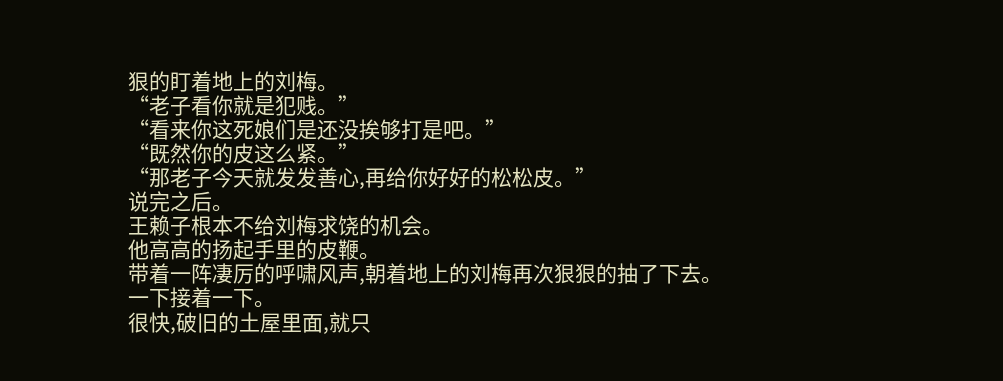狠的盯着地上的刘梅。
“老子看你就是犯贱。”
“看来你这死娘们是还没挨够打是吧。”
“既然你的皮这么紧。”
“那老子今天就发发善心,再给你好好的松松皮。”
说完之后。
王赖子根本不给刘梅求饶的机会。
他高高的扬起手里的皮鞭。
带着一阵凄厉的呼啸风声,朝着地上的刘梅再次狠狠的抽了下去。
一下接着一下。
很快,破旧的土屋里面,就只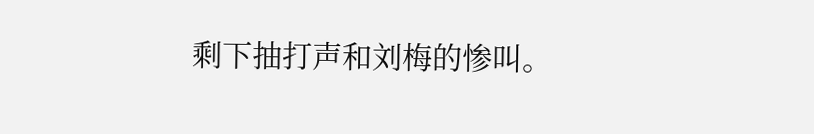剩下抽打声和刘梅的惨叫。